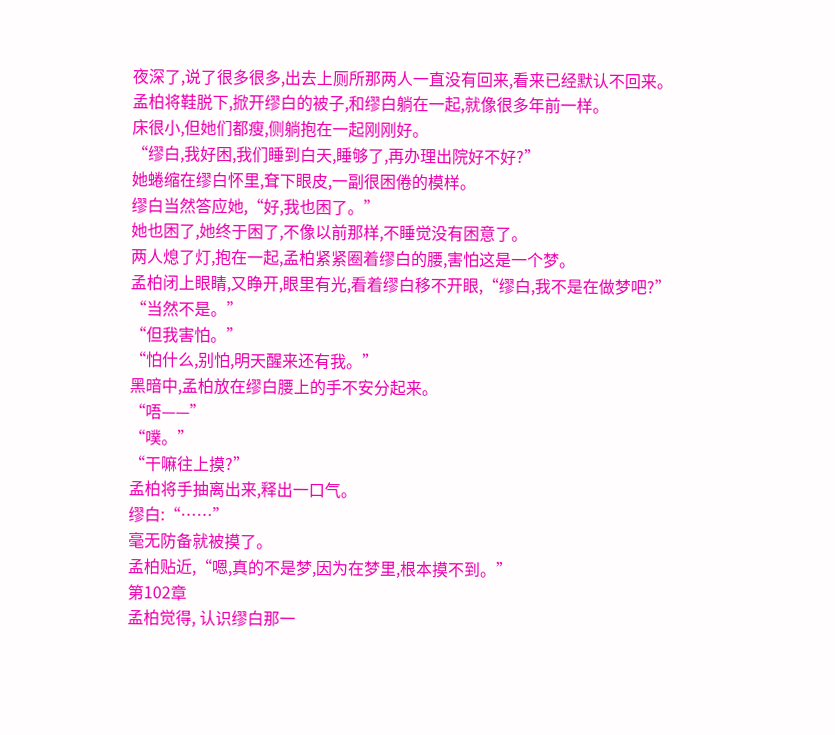夜深了,说了很多很多,出去上厕所那两人一直没有回来,看来已经默认不回来。
孟柏将鞋脱下,掀开缪白的被子,和缪白躺在一起,就像很多年前一样。
床很小,但她们都瘦,侧躺抱在一起刚刚好。
“缪白,我好困,我们睡到白天,睡够了,再办理出院好不好?”
她蜷缩在缪白怀里,耷下眼皮,一副很困倦的模样。
缪白当然答应她,“好,我也困了。”
她也困了,她终于困了,不像以前那样,不睡觉没有困意了。
两人熄了灯,抱在一起,孟柏紧紧圈着缪白的腰,害怕这是一个梦。
孟柏闭上眼睛,又睁开,眼里有光,看着缪白移不开眼,“缪白,我不是在做梦吧?”
“当然不是。”
“但我害怕。”
“怕什么,别怕,明天醒来还有我。”
黑暗中,孟柏放在缪白腰上的手不安分起来。
“唔——”
“噗。”
“干嘛往上摸?”
孟柏将手抽离出来,释出一口气。
缪白:“……”
毫无防备就被摸了。
孟柏贴近,“嗯,真的不是梦,因为在梦里,根本摸不到。”
第102章
孟柏觉得, 认识缪白那一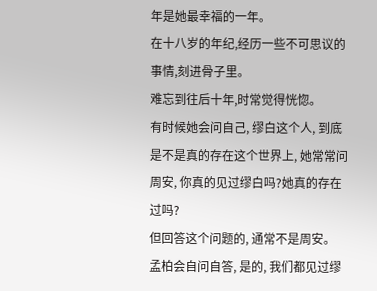年是她最幸福的一年。
在十八岁的年纪,经历一些不可思议的事情,刻进骨子里。
难忘到往后十年,时常觉得恍惚。
有时候她会问自己, 缪白这个人, 到底是不是真的存在这个世界上, 她常常问周安, 你真的见过缪白吗?她真的存在过吗?
但回答这个问题的, 通常不是周安。
孟柏会自问自答, 是的, 我们都见过缪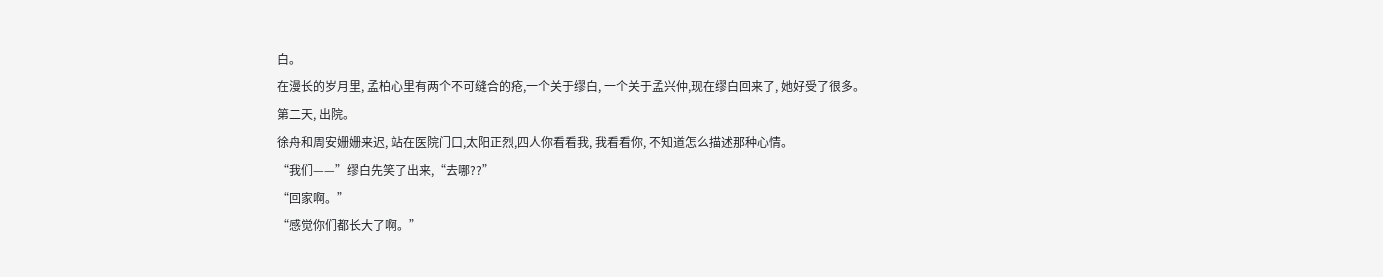白。
在漫长的岁月里, 孟柏心里有两个不可缝合的疮,一个关于缪白, 一个关于孟兴仲,现在缪白回来了, 她好受了很多。
第二天, 出院。
徐舟和周安姗姗来迟, 站在医院门口,太阳正烈,四人你看看我, 我看看你, 不知道怎么描述那种心情。
“我们——”缪白先笑了出来,“去哪??”
“回家啊。”
“感觉你们都长大了啊。”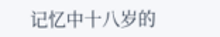记忆中十八岁的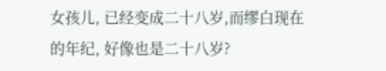女孩儿, 已经变成二十八岁,而缪白现在的年纪, 好像也是二十八岁?